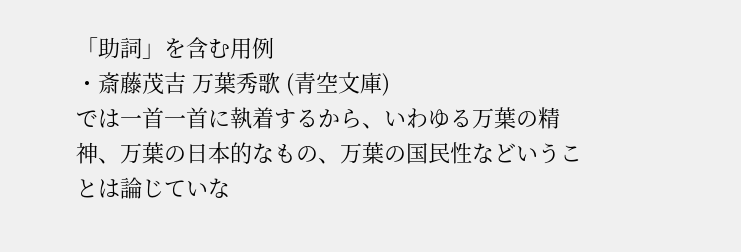「助詞」を含む用例
・斎藤茂吉 万葉秀歌 (青空文庫)
では一首一首に執着するから、いわゆる万葉の精神、万葉の日本的なもの、万葉の国民性などいうことは論じていな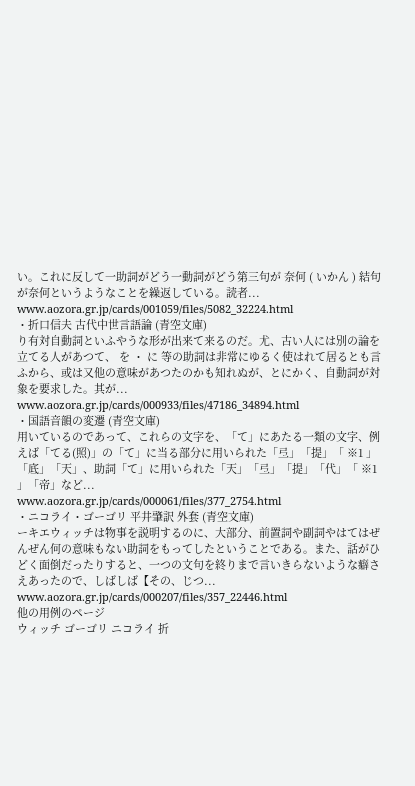い。これに反して一助詞がどう一動詞がどう第三句が 奈何 ( いかん ) 結句が奈何というようなことを繰返している。読者...
www.aozora.gr.jp/cards/001059/files/5082_32224.html
・折口信夫 古代中世言語論 (青空文庫)
り有対自動詞といふやうな形が出来て来るのだ。尤、古い人には別の論を立てる人があつて、 を ・ に 等の助詞は非常にゆるく使はれて居るとも言ふから、或は又他の意味があつたのかも知れぬが、とにかく、自動詞が対象を要求した。其が...
www.aozora.gr.jp/cards/000933/files/47186_34894.html
・国語音韻の変遷 (青空文庫)
用いているのであって、これらの文字を、「て」にあたる一類の文字、例えば「てる(照)」の「て」に当る部分に用いられた「弖」「提」「 ※1 」「底」「天」、助詞「て」に用いられた「天」「弖」「提」「代」「 ※1 」「帝」など...
www.aozora.gr.jp/cards/000061/files/377_2754.html
・ニコライ・ゴーゴリ 平井肇訳 外套 (青空文庫)
ーキエウィッチは物事を説明するのに、大部分、前置詞や副詞やはてはぜんぜん何の意味もない助詞をもってしたということである。また、話がひどく面倒だったりすると、一つの文句を終りまで言いきらないような癖さえあったので、しばしば【その、じつ...
www.aozora.gr.jp/cards/000207/files/357_22446.html
他の用例のページ
ウィッチ ゴーゴリ ニコライ 折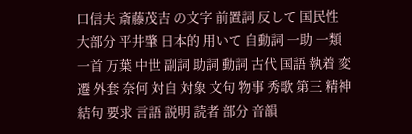口信夫 斎藤茂吉 の文字 前置詞 反して 国民性 大部分 平井肇 日本的 用いて 自動詞 一助 一類 一首 万葉 中世 副詞 助詞 動詞 古代 国語 執着 変遷 外套 奈何 対自 対象 文句 物事 秀歌 第三 精神 結句 要求 言語 説明 読者 部分 音韻